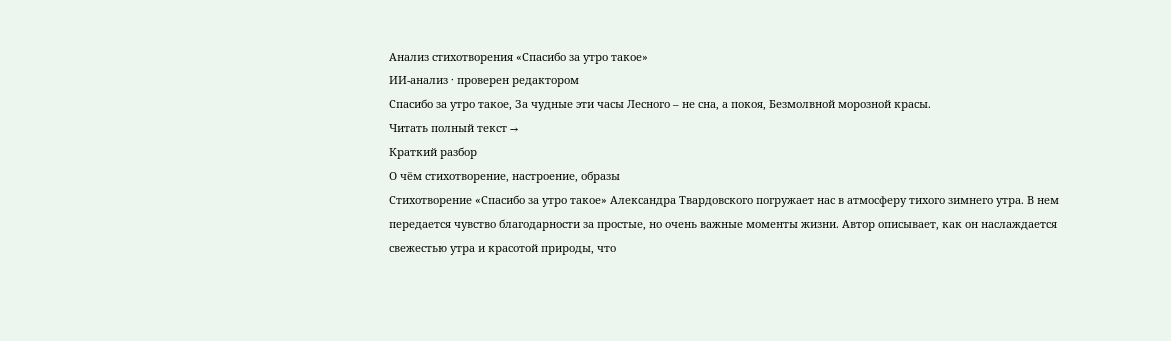Анализ стихотворения «Спасибо за утро такое»
ИИ-анализ · проверен редактором
Спасибо за утро такое, За чудные эти часы Лесного – не сна, а покоя, Безмолвной морозной красы.
Читать полный текст →
Краткий разбор
О чём стихотворение, настроение, образы
Стихотворение «Спасибо за утро такое» Александра Твардовского погружает нас в атмосферу тихого зимнего утра. В нем передается чувство благодарности за простые, но очень важные моменты жизни. Автор описывает, как он наслаждается свежестью утра и красотой природы, что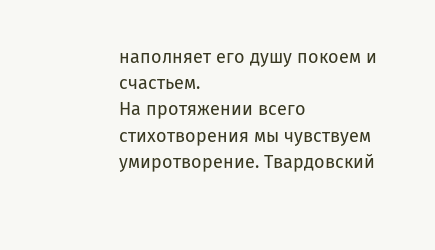наполняет его душу покоем и счастьем.
На протяжении всего стихотворения мы чувствуем умиротворение. Твардовский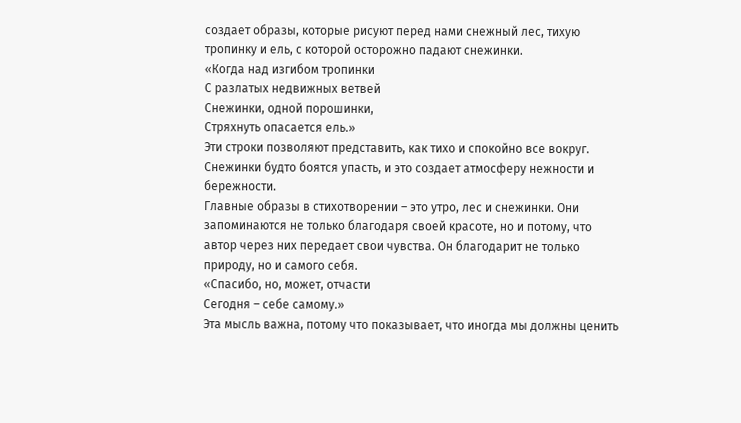создает образы, которые рисуют перед нами снежный лес, тихую тропинку и ель, с которой осторожно падают снежинки.
«Когда над изгибом тропинки
С разлатых недвижных ветвей
Снежинки, одной порошинки,
Стряхнуть опасается ель.»
Эти строки позволяют представить, как тихо и спокойно все вокруг. Снежинки будто боятся упасть, и это создает атмосферу нежности и бережности.
Главные образы в стихотворении – это утро, лес и снежинки. Они запоминаются не только благодаря своей красоте, но и потому, что автор через них передает свои чувства. Он благодарит не только природу, но и самого себя.
«Спасибо, но, может, отчасти
Сегодня – себе самому.»
Эта мысль важна, потому что показывает, что иногда мы должны ценить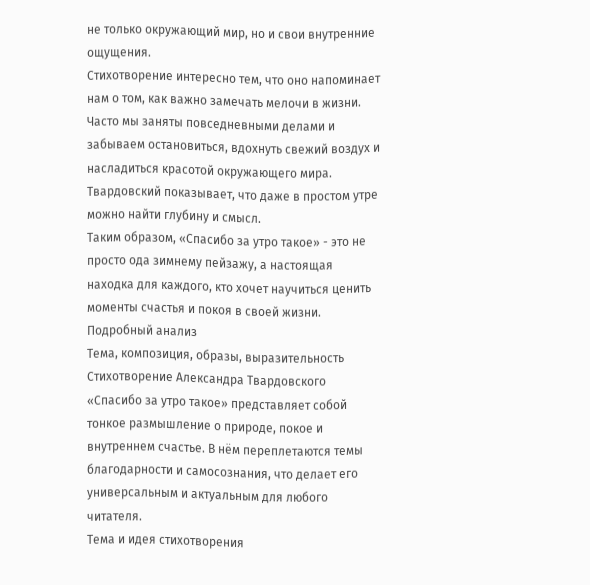не только окружающий мир, но и свои внутренние ощущения.
Стихотворение интересно тем, что оно напоминает нам о том, как важно замечать мелочи в жизни. Часто мы заняты повседневными делами и забываем остановиться, вдохнуть свежий воздух и насладиться красотой окружающего мира. Твардовский показывает, что даже в простом утре можно найти глубину и смысл.
Таким образом, «Спасибо за утро такое» - это не просто ода зимнему пейзажу, а настоящая находка для каждого, кто хочет научиться ценить моменты счастья и покоя в своей жизни.
Подробный анализ
Тема, композиция, образы, выразительность
Стихотворение Александра Твардовского «Спасибо за утро такое» представляет собой тонкое размышление о природе, покое и внутреннем счастье. В нём переплетаются темы благодарности и самосознания, что делает его универсальным и актуальным для любого читателя.
Тема и идея стихотворения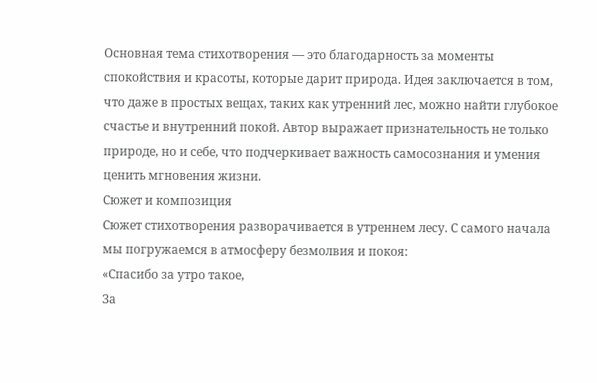Основная тема стихотворения — это благодарность за моменты спокойствия и красоты, которые дарит природа. Идея заключается в том, что даже в простых вещах, таких как утренний лес, можно найти глубокое счастье и внутренний покой. Автор выражает признательность не только природе, но и себе, что подчеркивает важность самосознания и умения ценить мгновения жизни.
Сюжет и композиция
Сюжет стихотворения разворачивается в утреннем лесу. С самого начала мы погружаемся в атмосферу безмолвия и покоя:
«Спасибо за утро такое,
За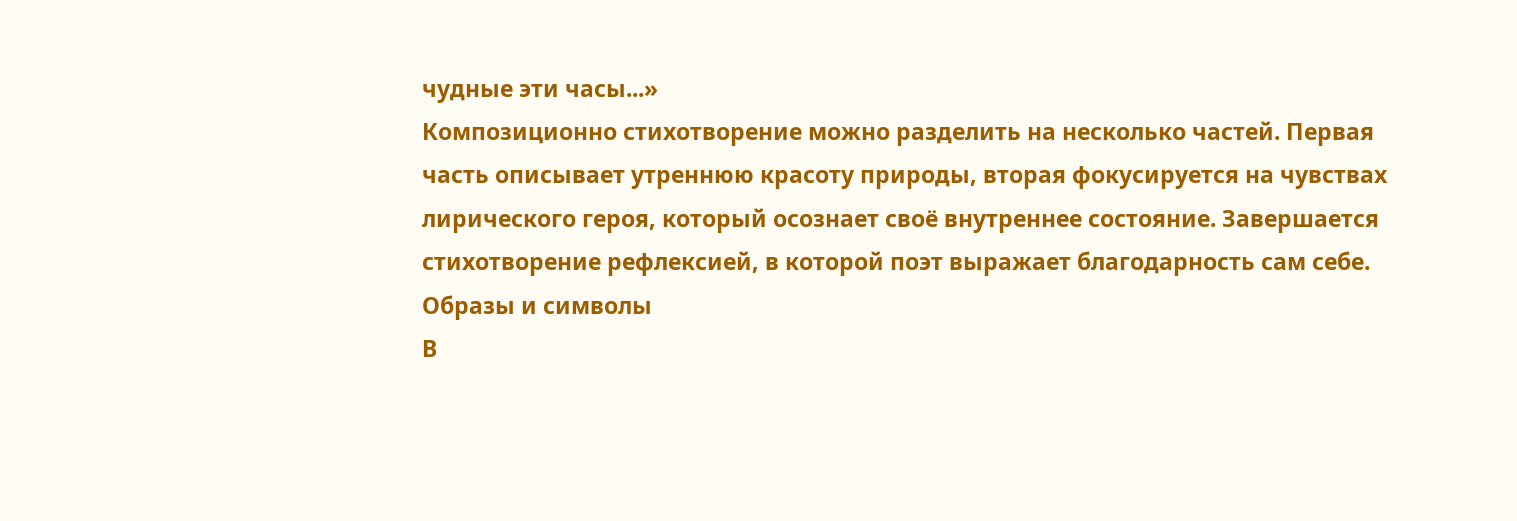чудные эти часы...»
Композиционно стихотворение можно разделить на несколько частей. Первая часть описывает утреннюю красоту природы, вторая фокусируется на чувствах лирического героя, который осознает своё внутреннее состояние. Завершается стихотворение рефлексией, в которой поэт выражает благодарность сам себе.
Образы и символы
В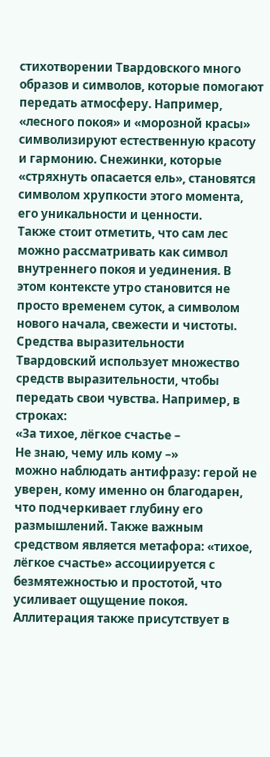стихотворении Твардовского много образов и символов, которые помогают передать атмосферу. Например, «лесного покоя» и «морозной красы» символизируют естественную красоту и гармонию. Снежинки, которые «стряхнуть опасается ель», становятся символом хрупкости этого момента, его уникальности и ценности.
Также стоит отметить, что сам лес можно рассматривать как символ внутреннего покоя и уединения. В этом контексте утро становится не просто временем суток, а символом нового начала, свежести и чистоты.
Средства выразительности
Твардовский использует множество средств выразительности, чтобы передать свои чувства. Например, в строках:
«За тихое, лёгкое счастье –
Не знаю, чему иль кому –»
можно наблюдать антифразу: герой не уверен, кому именно он благодарен, что подчеркивает глубину его размышлений. Также важным средством является метафора: «тихое, лёгкое счастье» ассоциируется с безмятежностью и простотой, что усиливает ощущение покоя.
Аллитерация также присутствует в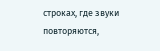строках, где звуки повторяются,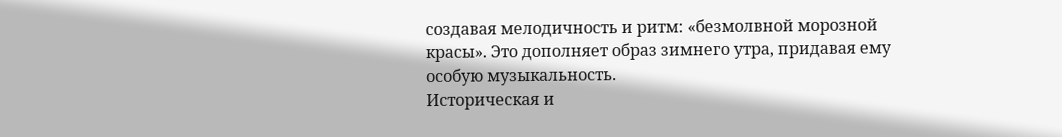создавая мелодичность и ритм: «безмолвной морозной красы». Это дополняет образ зимнего утра, придавая ему особую музыкальность.
Историческая и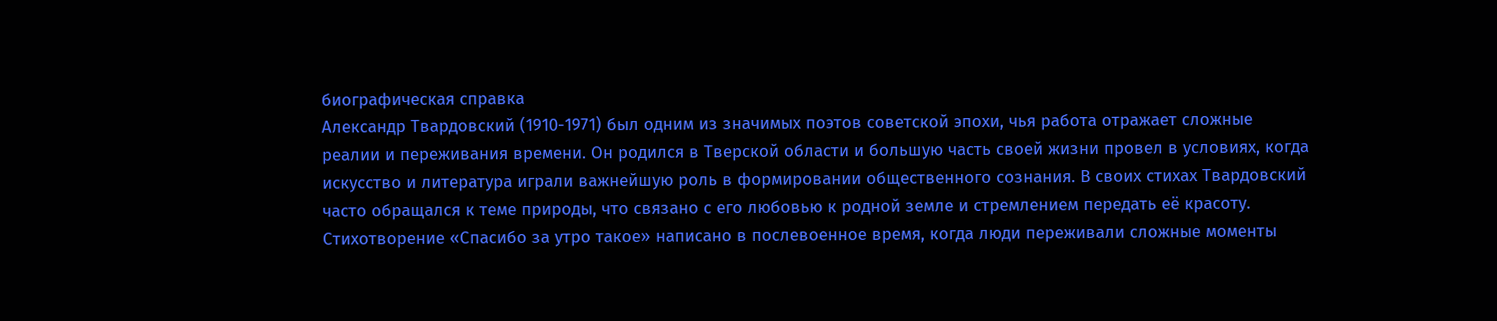биографическая справка
Александр Твардовский (1910-1971) был одним из значимых поэтов советской эпохи, чья работа отражает сложные реалии и переживания времени. Он родился в Тверской области и большую часть своей жизни провел в условиях, когда искусство и литература играли важнейшую роль в формировании общественного сознания. В своих стихах Твардовский часто обращался к теме природы, что связано с его любовью к родной земле и стремлением передать её красоту.
Стихотворение «Спасибо за утро такое» написано в послевоенное время, когда люди переживали сложные моменты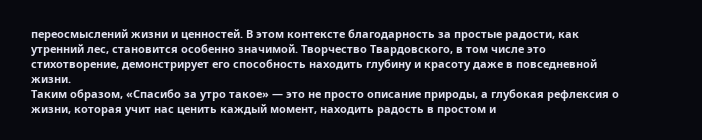переосмыслений жизни и ценностей. В этом контексте благодарность за простые радости, как утренний лес, становится особенно значимой. Творчество Твардовского, в том числе это стихотворение, демонстрирует его способность находить глубину и красоту даже в повседневной жизни.
Таким образом, «Спасибо за утро такое» — это не просто описание природы, а глубокая рефлексия о жизни, которая учит нас ценить каждый момент, находить радость в простом и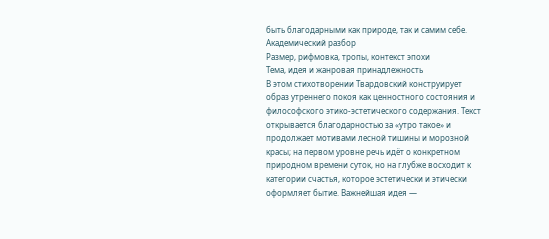быть благодарными как природе, так и самим себе.
Академический разбор
Размер, рифмовка, тропы, контекст эпохи
Тема, идея и жанровая принадлежность
В этом стихотворении Твардовский конструирует образ утреннего покоя как ценностного состояния и философского этико-эстетического содержания. Текст открывается благодарностью за «утро такое» и продолжает мотивами лесной тишины и морозной красы; на первом уровне речь идёт о конкретном природном времени суток, но на глубже восходит к категории счастья, которое эстетически и этически оформляет бытие. Важнейшая идея —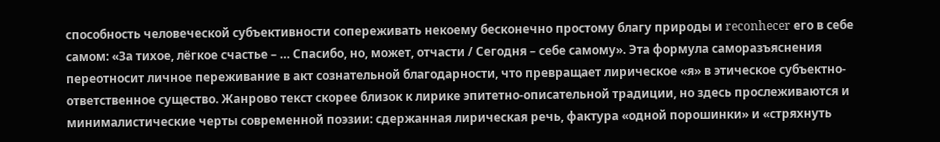способность человеческой субъективности сопереживать некоему бесконечно простому благу природы и reconhecer его в себе самом: «За тихое, лёгкое счастье – … Спасибо, но, может, отчасти / Сегодня – себе самому». Эта формула саморазъяснения переотносит личное переживание в акт сознательной благодарности, что превращает лирическое «я» в этическое субъектно-ответственное существо. Жанрово текст скорее близок к лирике эпитетно-описательной традиции, но здесь прослеживаются и минималистические черты современной поэзии: сдержанная лирическая речь, фактура «одной порошинки» и «стряхнуть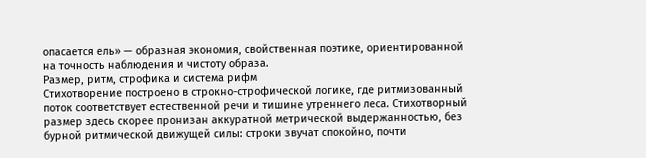опасается ель» — образная экономия, свойственная поэтике, ориентированной на точность наблюдения и чистоту образа.
Размер, ритм, строфика и система рифм
Стихотворение построено в строкно-строфической логике, где ритмизованный поток соответствует естественной речи и тишине утреннего леса. Стихотворный размер здесь скорее пронизан аккуратной метрической выдержанностью, без бурной ритмической движущей силы: строки звучат спокойно, почти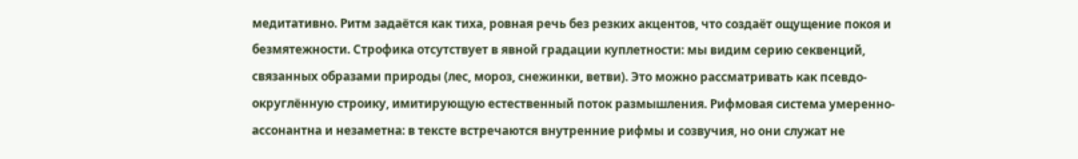медитативно. Ритм задаётся как тиха, ровная речь без резких акцентов, что создаёт ощущение покоя и безмятежности. Строфика отсутствует в явной градации куплетности: мы видим серию секвенций, связанных образами природы (лес, мороз, снежинки, ветви). Это можно рассматривать как псевдо-округлённую строику, имитирующую естественный поток размышления. Рифмовая система умеренно-ассонантна и незаметна: в тексте встречаются внутренние рифмы и созвучия, но они служат не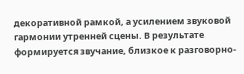декоративной рамкой, а усилением звуковой гармонии утренней сцены. В результате формируется звучание, близкое к разговорно-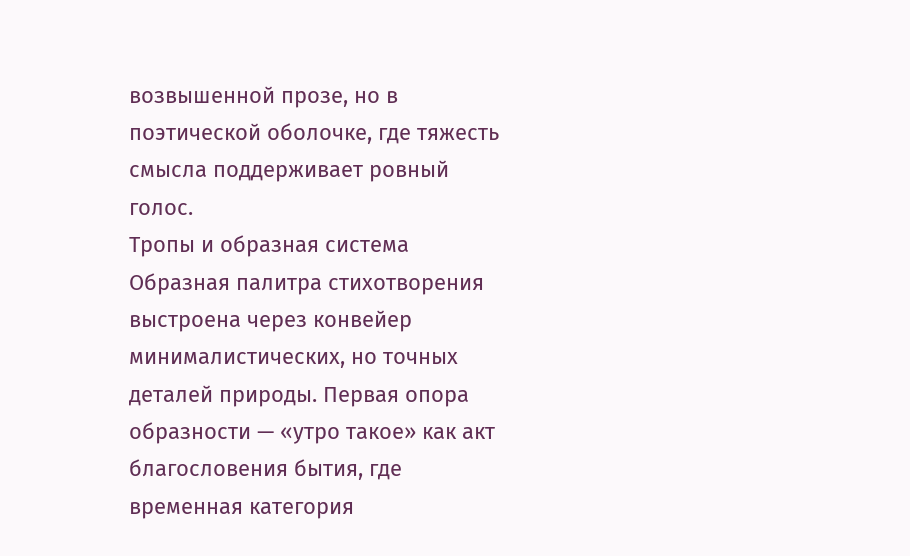возвышенной прозе, но в поэтической оболочке, где тяжесть смысла поддерживает ровный голос.
Тропы и образная система
Образная палитра стихотворения выстроена через конвейер минималистических, но точных деталей природы. Первая опора образности — «утро такое» как акт благословения бытия, где временная категория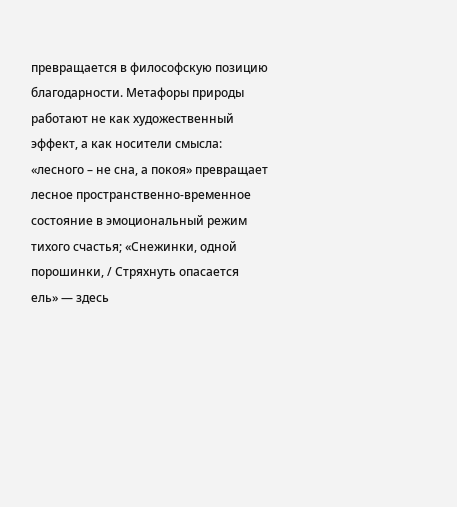превращается в философскую позицию благодарности. Метафоры природы работают не как художественный эффект, а как носители смысла: «лесного – не сна, а покоя» превращает лесное пространственно-временное состояние в эмоциональный режим тихого счастья; «Снежинки, одной порошинки, / Стряхнуть опасается ель» — здесь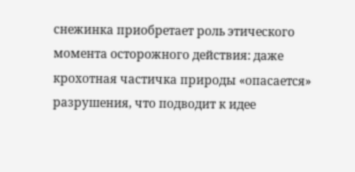снежинка приобретает роль этического момента осторожного действия: даже крохотная частичка природы «опасается» разрушения, что подводит к идее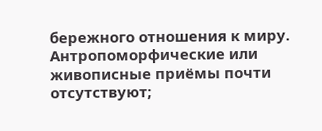бережного отношения к миру. Антропоморфические или живописные приёмы почти отсутствуют;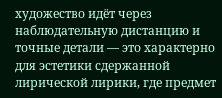художество идёт через наблюдательную дистанцию и точные детали — это характерно для эстетики сдержанной лирической лирики, где предмет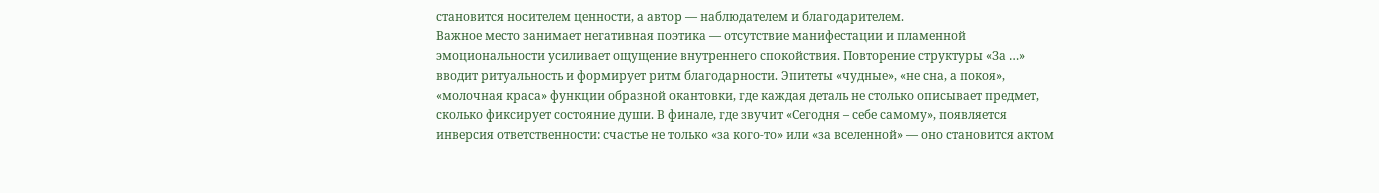становится носителем ценности, а автор — наблюдателем и благодарителем.
Важное место занимает негативная поэтика — отсутствие манифестации и пламенной эмоциональности усиливает ощущение внутреннего спокойствия. Повторение структуры «За …» вводит ритуальность и формирует ритм благодарности. Эпитеты «чудные», «не сна, а покоя», «молочная краса» функции образной окантовки, где каждая деталь не столько описывает предмет, сколько фиксирует состояние души. В финале, где звучит «Сегодня – себе самому», появляется инверсия ответственности: счастье не только «за кого-то» или «за вселенной» — оно становится актом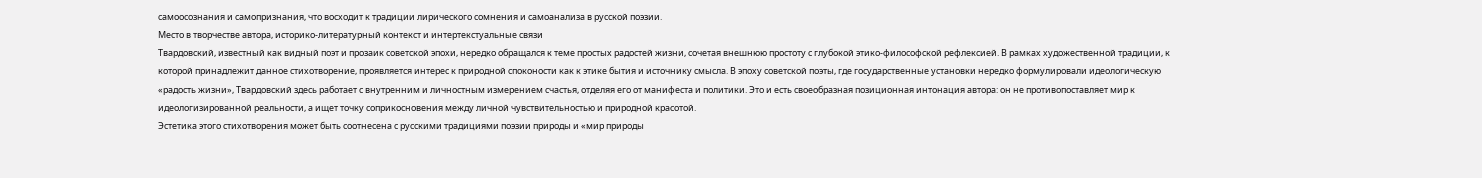самоосознания и самопризнания, что восходит к традиции лирического сомнения и самоанализа в русской поэзии.
Место в творчестве автора, историко-литературный контекст и интертекстуальные связи
Твардовский, известный как видный поэт и прозаик советской эпохи, нередко обращался к теме простых радостей жизни, сочетая внешнюю простоту с глубокой этико-философской рефлексией. В рамках художественной традиции, к которой принадлежит данное стихотворение, проявляется интерес к природной споконости как к этике бытия и источнику смысла. В эпоху советской поэты, где государственные установки нередко формулировали идеологическую «радость жизни», Твардовский здесь работает с внутренним и личностным измерением счастья, отделяя его от манифеста и политики. Это и есть своеобразная позиционная интонация автора: он не противопоставляет мир к идеологизированной реальности, а ищет точку соприкосновения между личной чувствительностью и природной красотой.
Эстетика этого стихотворения может быть соотнесена с русскими традициями поэзии природы и «мир природы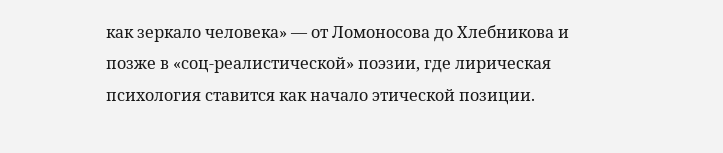как зеркало человека» — от Ломоносова до Хлебникова и позже в «соц-реалистической» поэзии, где лирическая психология ставится как начало этической позиции.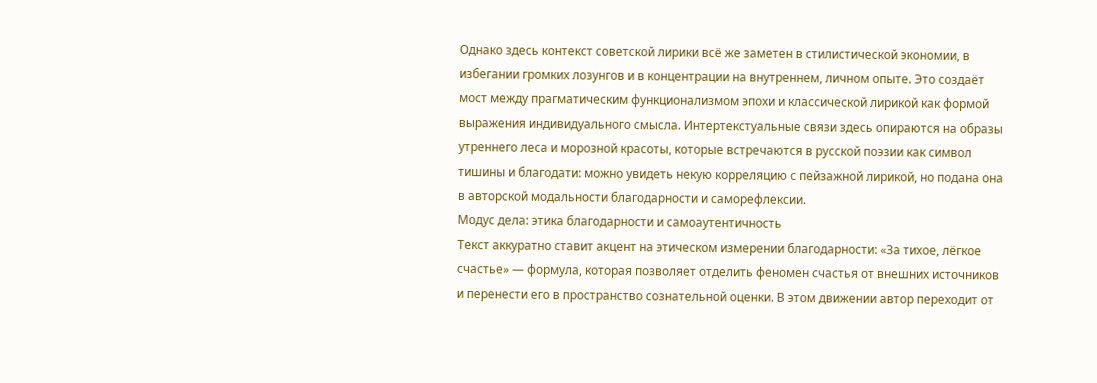Однако здесь контекст советской лирики всё же заметен в стилистической экономии, в избегании громких лозунгов и в концентрации на внутреннем, личном опыте. Это создаёт мост между прагматическим функционализмом эпохи и классической лирикой как формой выражения индивидуального смысла. Интертекстуальные связи здесь опираются на образы утреннего леса и морозной красоты, которые встречаются в русской поэзии как символ тишины и благодати: можно увидеть некую корреляцию с пейзажной лирикой, но подана она в авторской модальности благодарности и саморефлексии.
Модус дела: этика благодарности и самоаутентичность
Текст аккуратно ставит акцент на этическом измерении благодарности: «За тихое, лёгкое счастье» — формула, которая позволяет отделить феномен счастья от внешних источников и перенести его в пространство сознательной оценки. В этом движении автор переходит от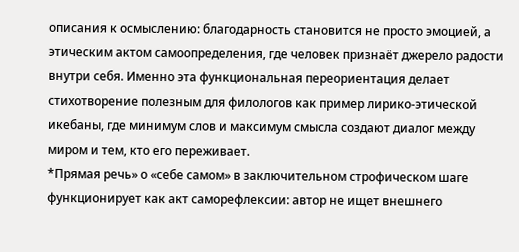описания к осмыслению: благодарность становится не просто эмоцией, а этическим актом самоопределения, где человек признаёт джерело радости внутри себя. Именно эта функциональная переориентация делает стихотворение полезным для филологов как пример лирико-этической икебаны, где минимум слов и максимум смысла создают диалог между миром и тем, кто его переживает.
*Прямая речь» о «себе самом» в заключительном строфическом шаге функционирует как акт саморефлексии: автор не ищет внешнего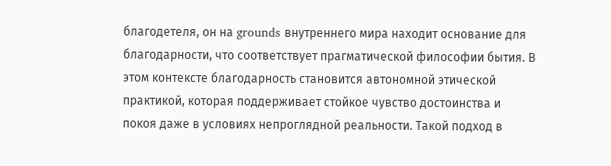благодетеля, он на grounds внутреннего мира находит основание для благодарности, что соответствует прагматической философии бытия. В этом контексте благодарность становится автономной этической практикой, которая поддерживает стойкое чувство достоинства и покоя даже в условиях непроглядной реальности. Такой подход в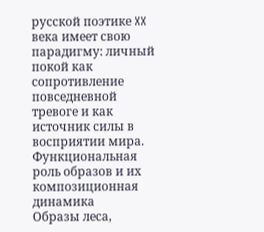русской поэтике XX века имеет свою парадигму: личный покой как сопротивление повседневной тревоге и как источник силы в восприятии мира.
Функциональная роль образов и их композиционная динамика
Образы леса,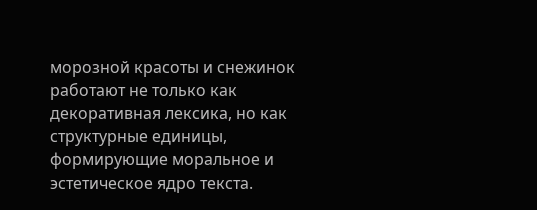морозной красоты и снежинок работают не только как декоративная лексика, но как структурные единицы, формирующие моральное и эстетическое ядро текста.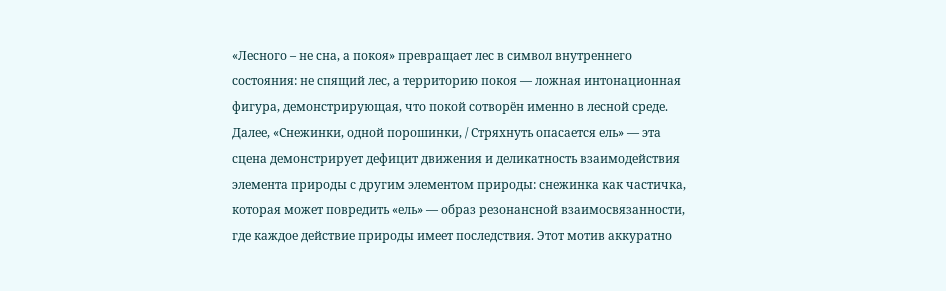«Лесного – не сна, а покоя» превращает лес в символ внутреннего состояния: не спящий лес, а территорию покоя — ложная интонационная фигура, демонстрирующая, что покой сотворён именно в лесной среде. Далее, «Снежинки, одной порошинки, / Стряхнуть опасается ель» — эта сцена демонстрирует дефицит движения и деликатность взаимодействия элемента природы с другим элементом природы: снежинка как частичка, которая может повредить «ель» — образ резонансной взаимосвязанности, где каждое действие природы имеет последствия. Этот мотив аккуратно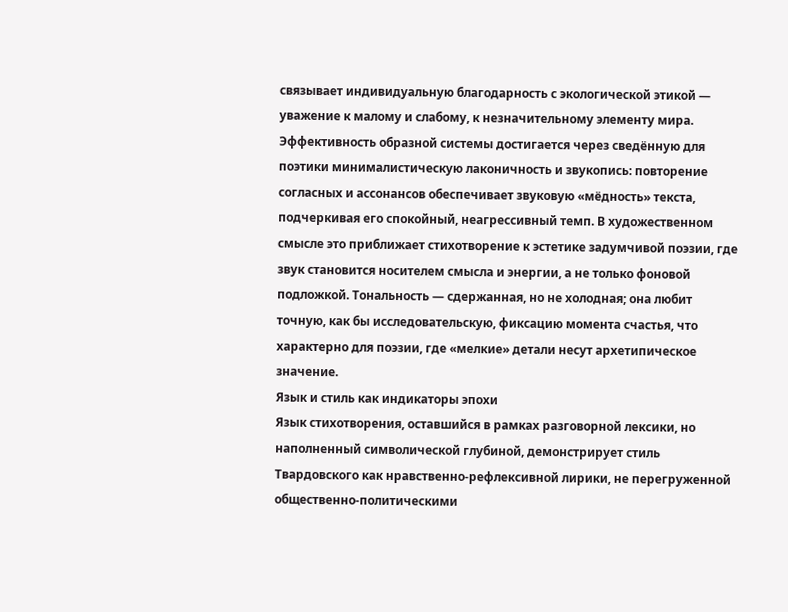связывает индивидуальную благодарность с экологической этикой — уважение к малому и слабому, к незначительному элементу мира.
Эффективность образной системы достигается через сведённую для поэтики минималистическую лаконичность и звукопись: повторение согласных и ассонансов обеспечивает звуковую «мёдность» текста, подчеркивая его спокойный, неагрессивный темп. В художественном смысле это приближает стихотворение к эстетике задумчивой поэзии, где звук становится носителем смысла и энергии, а не только фоновой подложкой. Тональность — сдержанная, но не холодная; она любит точную, как бы исследовательскую, фиксацию момента счастья, что характерно для поэзии, где «мелкие» детали несут архетипическое значение.
Язык и стиль как индикаторы эпохи
Язык стихотворения, оставшийся в рамках разговорной лексики, но наполненный символической глубиной, демонстрирует стиль Твардовского как нравственно-рефлексивной лирики, не перегруженной общественно-политическими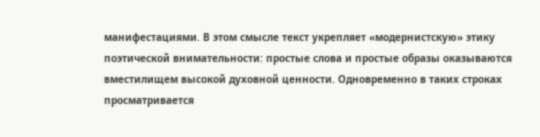манифестациями. В этом смысле текст укрепляет «модернистскую» этику поэтической внимательности: простые слова и простые образы оказываются вместилищем высокой духовной ценности. Одновременно в таких строках просматривается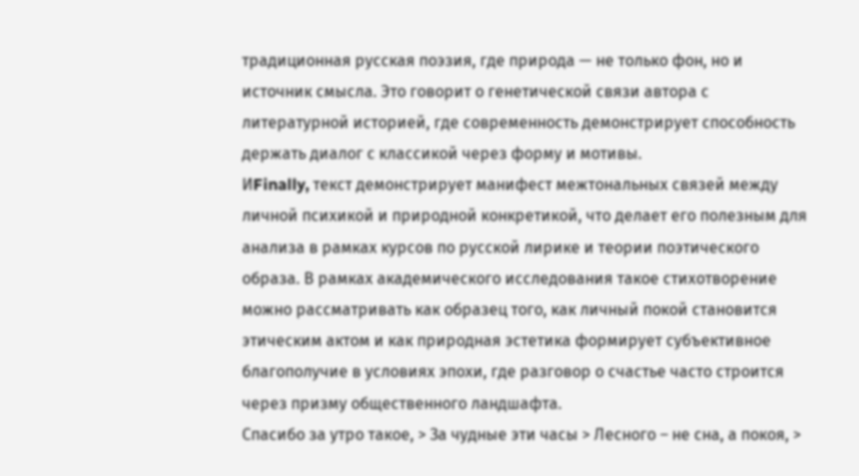традиционная русская поэзия, где природа — не только фон, но и источник смысла. Это говорит о генетической связи автора с литературной историей, где современность демонстрирует способность держать диалог с классикой через форму и мотивы.
ИFinally, текст демонстрирует манифест межтональных связей между личной психикой и природной конкретикой, что делает его полезным для анализа в рамках курсов по русской лирике и теории поэтического образа. В рамках академического исследования такое стихотворение можно рассматривать как образец того, как личный покой становится этическим актом и как природная эстетика формирует субъективное благополучие в условиях эпохи, где разговор о счастье часто строится через призму общественного ландшафта.
Спасибо за утро такое, > За чудные эти часы > Лесного – не сна, а покоя, >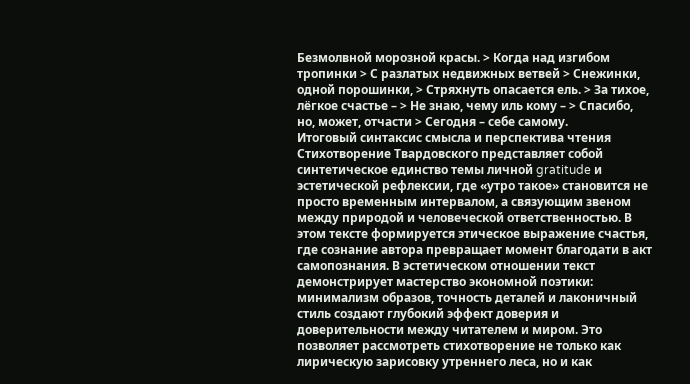Безмолвной морозной красы. > Когда над изгибом тропинки > С разлатых недвижных ветвей > Снежинки, одной порошинки, > Стряхнуть опасается ель. > За тихое, лёгкое счастье – > Не знаю, чему иль кому – > Спасибо, но, может, отчасти > Сегодня – себе самому.
Итоговый синтаксис смысла и перспектива чтения
Стихотворение Твардовского представляет собой синтетическое единство темы личной gratitude и эстетической рефлексии, где «утро такое» становится не просто временным интервалом, а связующим звеном между природой и человеческой ответственностью. В этом тексте формируется этическое выражение счастья, где сознание автора превращает момент благодати в акт самопознания. В эстетическом отношении текст демонстрирует мастерство экономной поэтики: минимализм образов, точность деталей и лаконичный стиль создают глубокий эффект доверия и доверительности между читателем и миром. Это позволяет рассмотреть стихотворение не только как лирическую зарисовку утреннего леса, но и как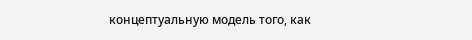концептуальную модель того, как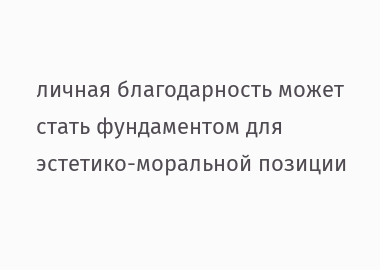личная благодарность может стать фундаментом для эстетико-моральной позиции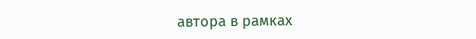автора в рамках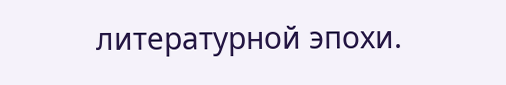литературной эпохи.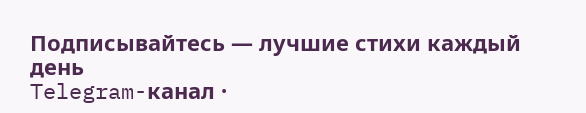Подписывайтесь — лучшие стихи каждый день
Telegram-канал ·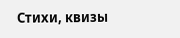Стихи, квизы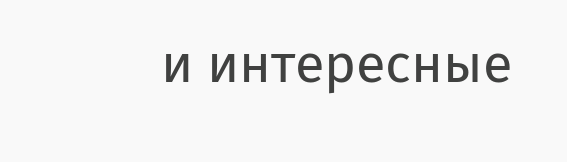и интересные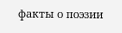факты о поэзии